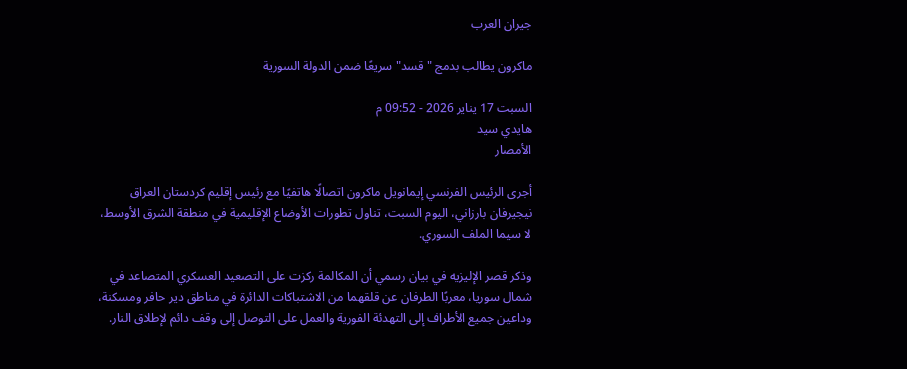جيران العرب

ماكرون يطالب بدمج "قسد" سريعًا ضمن الدولة السورية

السبت 17 يناير 2026 - 09:52 م
هايدي سيد
الأمصار

أجرى الرئيس الفرنسي إيمانويل ماكرون اتصالًا هاتفيًا مع رئيس إقليم كردستان العراق نيجيرفان بارزاني، اليوم السبت، تناول تطورات الأوضاع الإقليمية في منطقة الشرق الأوسط، لا سيما الملف السوري.

وذكر قصر الإليزيه في بيان رسمي أن المكالمة ركزت على التصعيد العسكري المتصاعد في شمال سوريا، معربًا الطرفان عن قلقهما من الاشتباكات الدائرة في مناطق دير حافر ومسكنة، وداعين جميع الأطراف إلى التهدئة الفورية والعمل على التوصل إلى وقف دائم لإطلاق النار.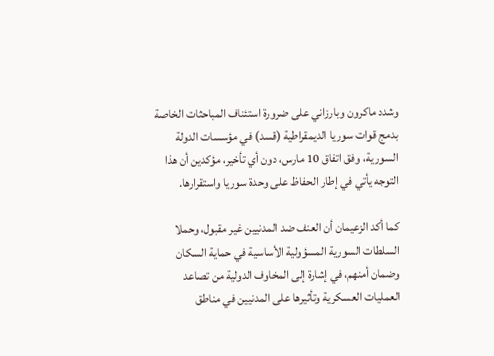وشدد ماكرون وبارزاني على ضرورة استئناف المباحثات الخاصة بدمج قوات سوريا الديمقراطية (قسد) في مؤسسات الدولة السورية، وفق اتفاق 10 مارس، دون أي تأخير، مؤكدين أن هذا التوجه يأتي في إطار الحفاظ على وحدة سوريا واستقرارها.

كما أكد الزعيمان أن العنف ضد المدنيين غير مقبول، وحملا السلطات السورية المسؤولية الأساسية في حماية السكان وضمان أمنهم، في إشارة إلى المخاوف الدولية من تصاعد العمليات العسكرية وتأثيرها على المدنيين في مناطق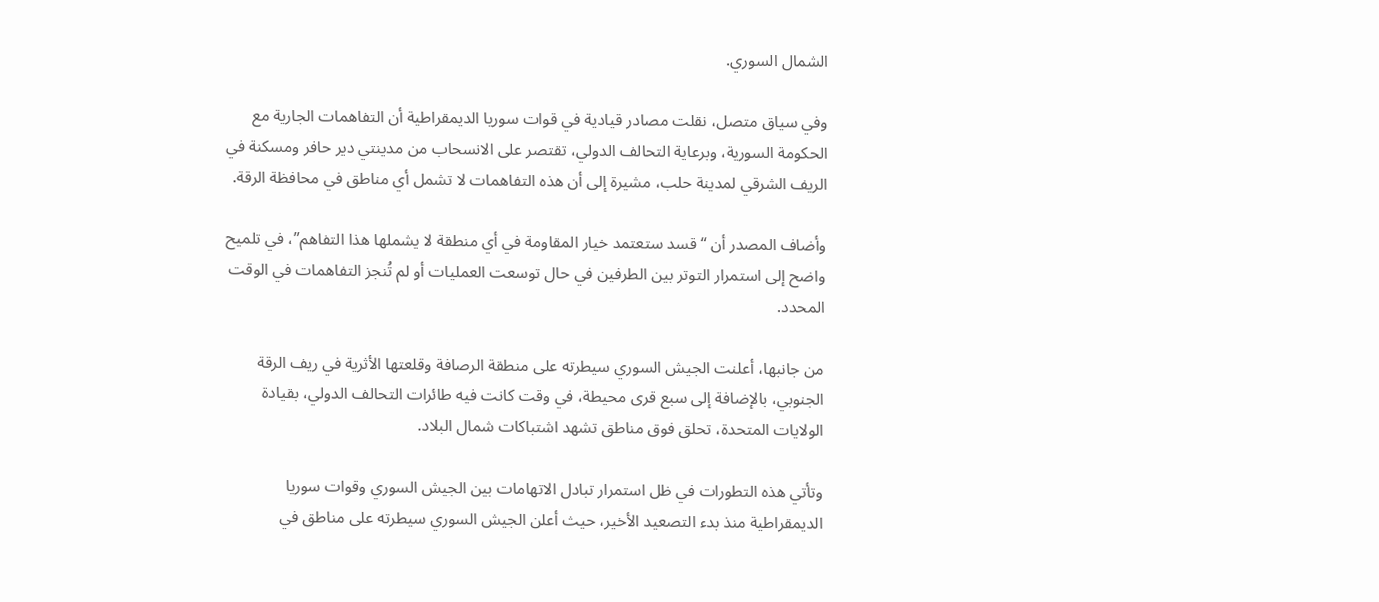الشمال السوري.

وفي سياق متصل، نقلت مصادر قيادية في قوات سوريا الديمقراطية أن التفاهمات الجارية مع الحكومة السورية، وبرعاية التحالف الدولي، تقتصر على الانسحاب من مدينتي دير حافر ومسكنة في الريف الشرقي لمدينة حلب، مشيرة إلى أن هذه التفاهمات لا تشمل أي مناطق في محافظة الرقة.

وأضاف المصدر أن “قسد ستعتمد خيار المقاومة في أي منطقة لا يشملها هذا التفاهم”، في تلميح واضح إلى استمرار التوتر بين الطرفين في حال توسعت العمليات أو لم تُنجز التفاهمات في الوقت المحدد.

من جانبها، أعلنت الجيش السوري سيطرته على منطقة الرصافة وقلعتها الأثرية في ريف الرقة الجنوبي، بالإضافة إلى سبع قرى محيطة، في وقت كانت فيه طائرات التحالف الدولي، بقيادة الولايات المتحدة، تحلق فوق مناطق تشهد اشتباكات شمال البلاد.

وتأتي هذه التطورات في ظل استمرار تبادل الاتهامات بين الجيش السوري وقوات سوريا الديمقراطية منذ بدء التصعيد الأخير، حيث أعلن الجيش السوري سيطرته على مناطق في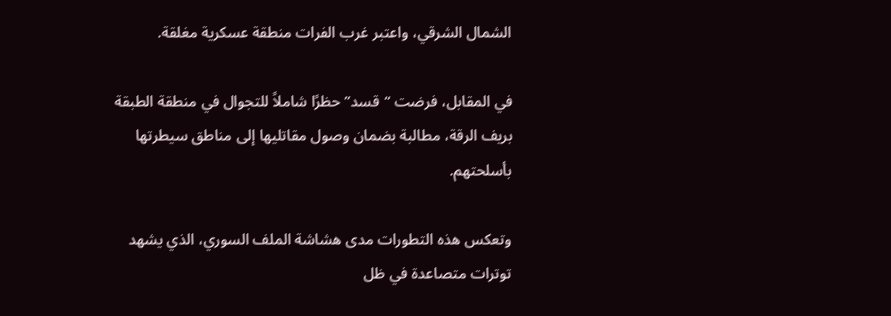الشمال الشرقي، واعتبر غرب الفرات منطقة عسكرية مغلقة.

في المقابل، فرضت “قسد” حظرًا شاملاً للتجوال في منطقة الطبقة بريف الرقة، مطالبة بضمان وصول مقاتليها إلى مناطق سيطرتها بأسلحتهم.

وتعكس هذه التطورات مدى هشاشة الملف السوري، الذي يشهد توترات متصاعدة في ظل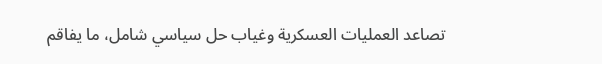تصاعد العمليات العسكرية وغياب حل سياسي شامل، ما يفاقم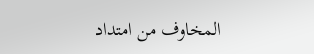المخاوف من امتداد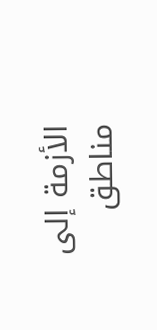الأزمة إلى مناطق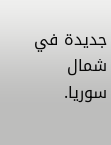جديدة في شمال سوريا.